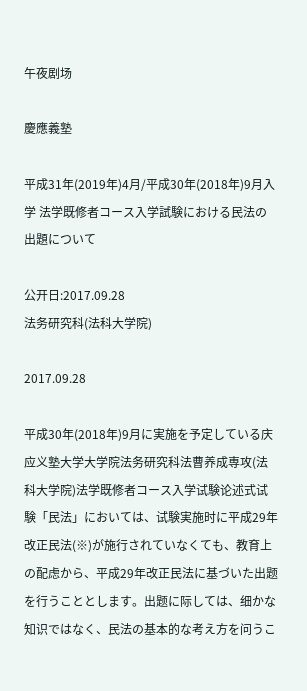午夜剧场

慶應義塾

平成31年(2019年)4月/平成30年(2018年)9月入学 法学既修者コース入学試験における民法の出題について

公开日:2017.09.28
法务研究科(法科大学院)

2017.09.28

平成30年(2018年)9月に実施を予定している庆应义塾大学大学院法务研究科法曹养成専攻(法科大学院)法学既修者コース入学试験论述式试験「民法」においては、试験実施时に平成29年改正民法(※)が施行されていなくても、教育上の配虑から、平成29年改正民法に基づいた出题を行うこととします。出题に际しては、细かな知识ではなく、民法の基本的な考え方を问うこ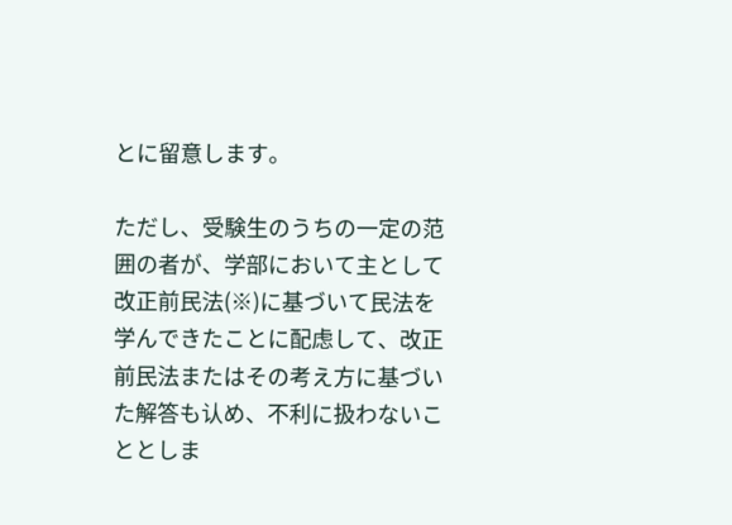とに留意します。

ただし、受験生のうちの一定の范囲の者が、学部において主として改正前民法(※)に基づいて民法を学んできたことに配虑して、改正前民法またはその考え方に基づいた解答も认め、不利に扱わないこととしま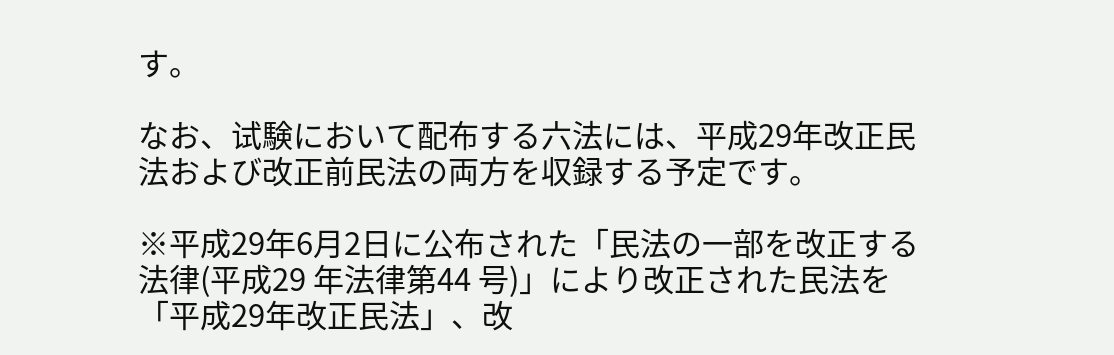す。

なお、试験において配布する六法には、平成29年改正民法および改正前民法の両方を収録する予定です。

※平成29年6月2日に公布された「民法の一部を改正する法律(平成29 年法律第44 号)」により改正された民法を「平成29年改正民法」、改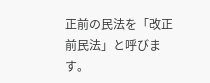正前の民法を「改正前民法」と呼びます。